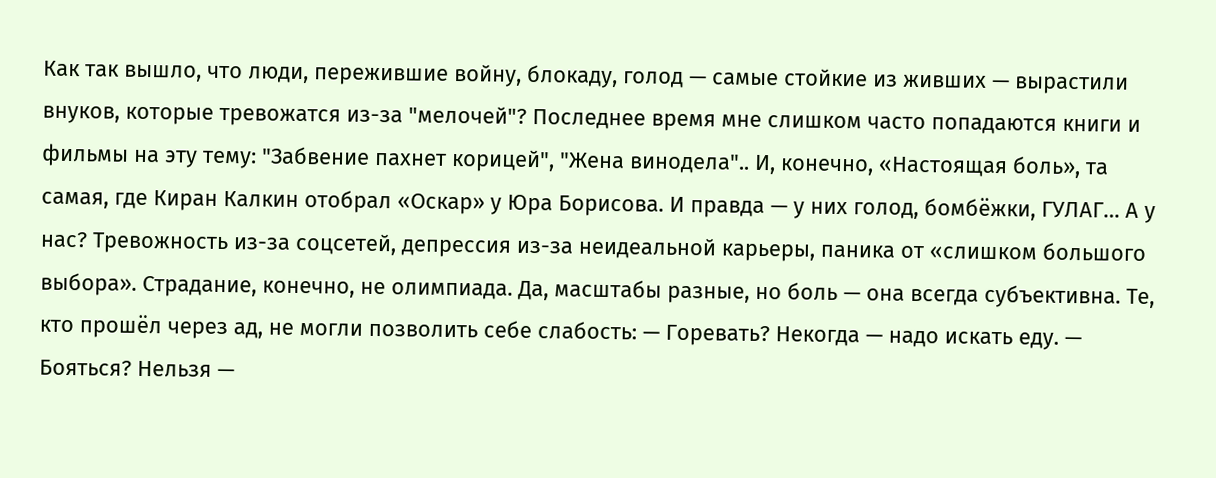Как так вышло, что люди, пережившие войну, блокаду, голод — самые стойкие из живших — вырастили внуков, которые тревожатся из-за "мелочей"? Последнее время мне слишком часто попадаются книги и фильмы на эту тему: "Забвение пахнет корицей", "Жена винодела".. И, конечно, «Настоящая боль», та самая, где Киран Калкин отобрал «Оскар» у Юра Борисова. И правда — у них голод, бомбёжки, ГУЛАГ… А у нас? Тревожность из-за соцсетей, депрессия из-за неидеальной карьеры, паника от «слишком большого выбора». Страдание, конечно, не олимпиада. Да, масштабы разные, но боль — она всегда субъективна. Те, кто прошёл через ад, не могли позволить себе слабость: — Горевать? Некогда — надо искать еду. — Бояться? Нельзя —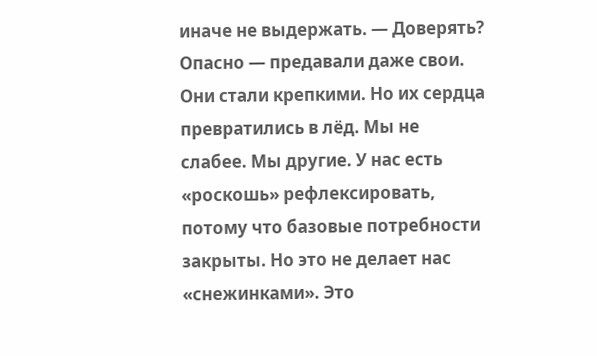иначе не выдержать. — Доверять? Опасно — предавали даже свои. Они стали крепкими. Но их сердца превратились в лёд. Мы не слабее. Мы другие. У нас есть «роскошь» рефлексировать, потому что базовые потребности закрыты. Но это не делает нас «снежинками». Это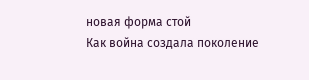новая форма стой
Как война создала поколение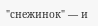"снежинок" — и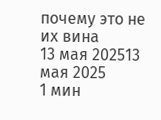почему это не их вина
13 мая 202513 мая 2025
1 мин